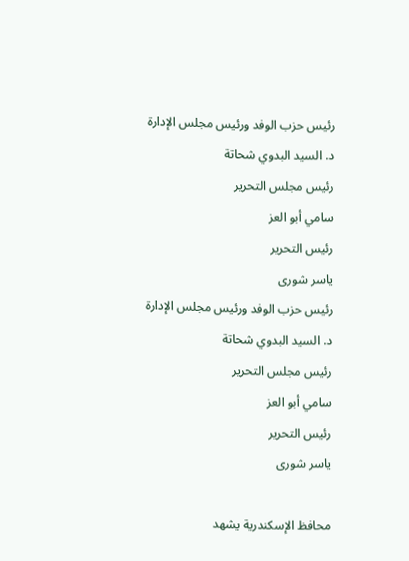رئيس حزب الوفد ورئيس مجلس الإدارة
د. السيد البدوي شحاتة
رئيس مجلس التحرير
سامي أبو العز
رئيس التحرير
ياسر شورى
رئيس حزب الوفد ورئيس مجلس الإدارة
د. السيد البدوي شحاتة
رئيس مجلس التحرير
سامي أبو العز
رئيس التحرير
ياسر شورى

محافظ الإسكندرية يشهد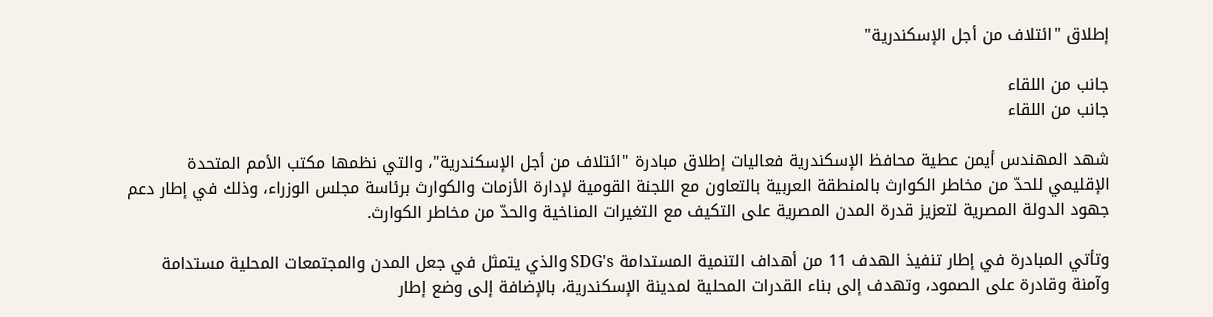إطلاق "ائتلاف من أجل الإسكندرية"

جانب من اللقاء
جانب من اللقاء

شهد المهندس أيمن عطية محافظ الإسكندرية فعاليات إطلاق مبادرة "ائتلاف من أجل الإسكندرية"، والتي نظمها مكتب الأمم المتحدة الإقليمي للحدّ من مخاطر الكوارث بالمنطقة العربية بالتعاون مع اللجنة القومية لإدارة الأزمات والكوارث برئاسة مجلس الوزراء، وذلك في إطار دعم جهود الدولة المصرية لتعزيز قدرة المدن المصرية على التكيف مع التغيرات المناخية والحدّ من مخاطر الكوارث.

وتأتي المبادرة في إطار تنفيذ الهدف 11 من أهداف التنمية المستدامة SDG's والذي يتمثل في جعل المدن والمجتمعات المحلية مستدامة وآمنة وقادرة على الصمود، وتهدف إلى بناء القدرات المحلية لمدينة الإسكندرية، بالإضافة إلى وضع إطار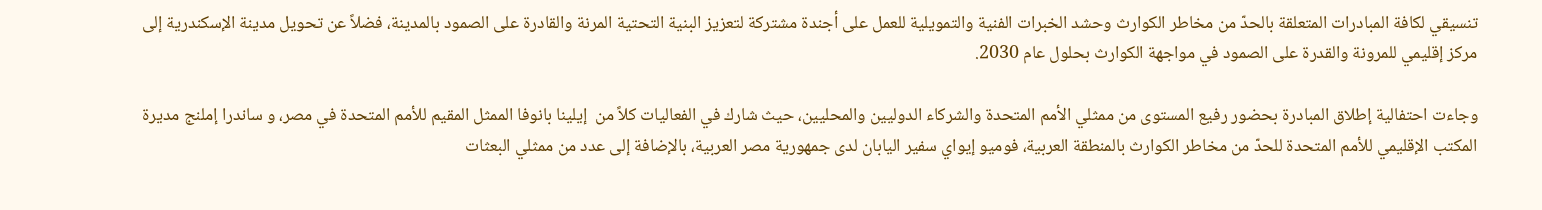تنسيقي لكافة المبادرات المتعلقة بالحدّ من مخاطر الكوارث وحشد الخبرات الفنية والتمويلية للعمل على أجندة مشتركة لتعزيز البنية التحتية المرنة والقادرة على الصمود بالمدينة، فضلاً عن تحويل مدينة الإسكندرية إلى مركز إقليمي للمرونة والقدرة على الصمود في مواجهة الكوارث بحلول عام 2030.

وجاءت احتفالية إطلاق المبادرة بحضور رفيع المستوى من ممثلي الأمم المتحدة والشركاء الدوليين والمحليين، حيث شارك في الفعاليات كلاً من  إيلينا بانوفا الممثل المقيم للأمم المتحدة في مصر، و ساندرا إملنج مديرة المكتب الإقليمي للأمم المتحدة للحدّ من مخاطر الكوارث بالمنطقة العربية، فوميو إيواي سفير اليابان لدى جمهورية مصر العربية، بالإضافة إلى عدد من ممثلي البعثات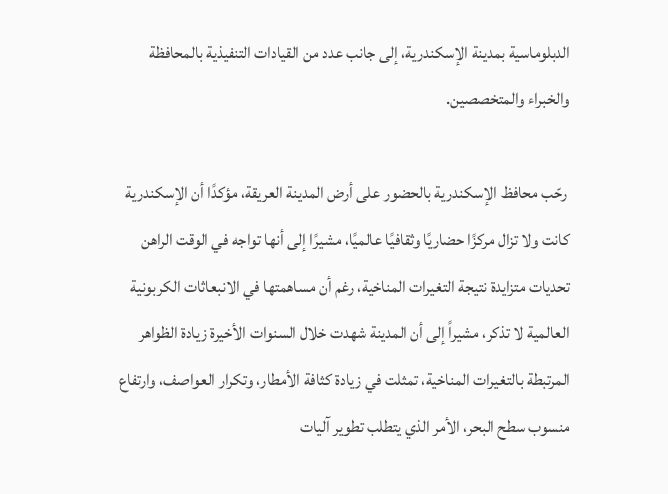الدبلوماسية بمدينة الإسكندرية، إلى جانب عدد من القيادات التنفيذية بالمحافظة والخبراء والمتخصصين.

 رحّب محافظ الإسكندرية بالحضور على أرض المدينة العريقة، مؤكدًا أن الإسكندرية كانت ولا تزال مركزًا حضاريًا وثقافيًا عالميًا، مشيرًا إلى أنها تواجه في الوقت الراهن تحديات متزايدة نتيجة التغيرات المناخية، رغم أن مساهمتها في الانبعاثات الكربونية العالمية لا تذكر، مشيراً إلى أن المدينة شهدت خلال السنوات الأخيرة زيادة الظواهر المرتبطة بالتغيرات المناخية، تمثلت في زيادة كثافة الأمطار، وتكرار العواصف، وارتفاع منسوب سطح البحر، الأمر الذي يتطلب تطوير آليات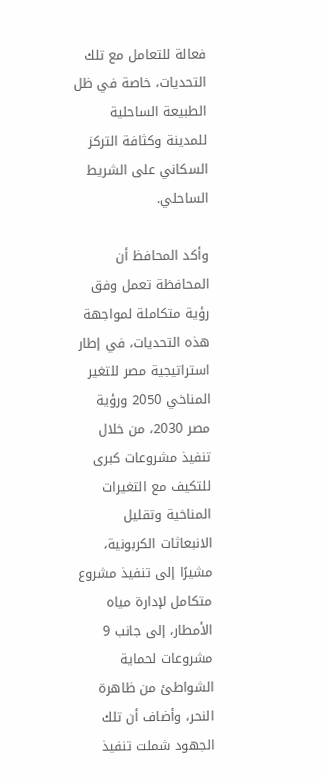فعالة للتعامل مع تلك التحديات، خاصة في ظل الطبيعة الساحلية للمدينة وكثافة التركز السكاني على الشريط الساحلي.

وأكد المحافظ أن المحافظة تعمل وفق رؤية متكاملة لمواجهة هذه التحديات، في إطار استراتيجية مصر للتغير المناخي 2050 ورؤية مصر 2030، من خلال تنفيذ مشروعات كبرى للتكيف مع التغيرات المناخية وتقليل الانبعاثات الكربونية، مشيرًا إلى تنفيذ مشروع متكامل لإدارة مياه الأمطار، إلى جانب 9 مشروعات لحماية الشواطئ من ظاهرة النحر، وأضاف أن تلك الجهود شملت تنفيذ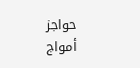حواجز أمواج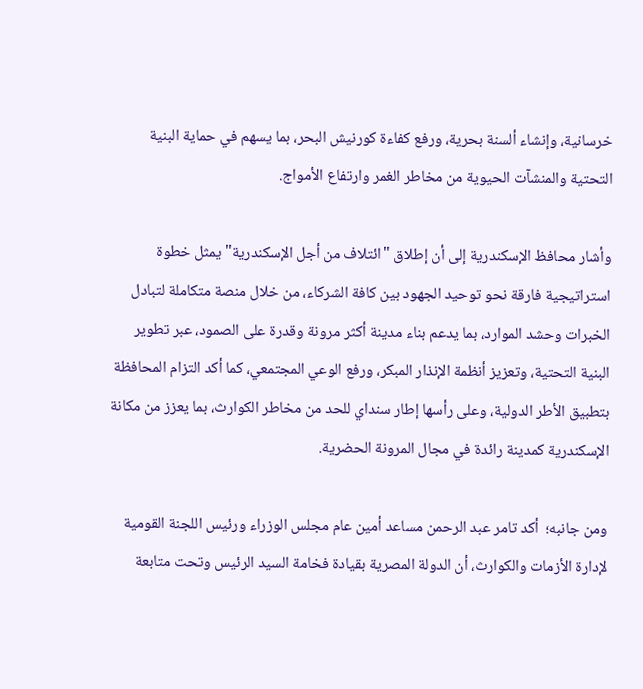خرسانية، وإنشاء ألسنة بحرية، ورفع كفاءة كورنيش البحر، بما يسهم في حماية البنية التحتية والمنشآت الحيوية من مخاطر الغمر وارتفاع الأمواج.

وأشار محافظ الإسكندرية إلى أن إطلاق "ائتلاف من أجل الإسكندرية" يمثل خطوة استراتيجية فارقة نحو توحيد الجهود بين كافة الشركاء، من خلال منصة متكاملة لتبادل الخبرات وحشد الموارد، بما يدعم بناء مدينة أكثر مرونة وقدرة على الصمود، عبر تطوير البنية التحتية، وتعزيز أنظمة الإنذار المبكر، ورفع الوعي المجتمعي، كما أكد التزام المحافظة بتطبيق الأطر الدولية، وعلى رأسها إطار سنداي للحد من مخاطر الكوارث، بما يعزز من مكانة الإسكندرية كمدينة رائدة في مجال المرونة الحضرية.

ومن جانبه؛  أكد تامر عبد الرحمن مساعد أمين عام مجلس الوزراء ورئيس اللجنة القومية لإدارة الأزمات والكوارث، أن الدولة المصرية بقيادة فخامة السيد الرئيس وتحت متابعة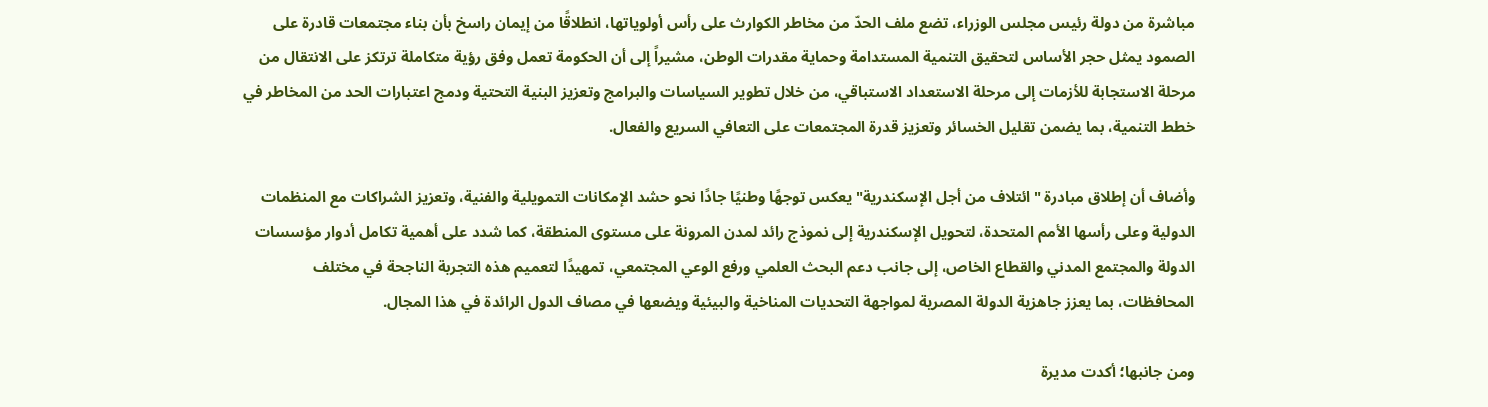مباشرة من دولة رئيس مجلس الوزراء، تضع ملف الحدّ من مخاطر الكوارث على رأس أولوياتها، انطلاقًا من إيمان راسخ بأن بناء مجتمعات قادرة على الصمود يمثل حجر الأساس لتحقيق التنمية المستدامة وحماية مقدرات الوطن، مشيراً إلى أن الحكومة تعمل وفق رؤية متكاملة ترتكز على الانتقال من مرحلة الاستجابة للأزمات إلى مرحلة الاستعداد الاستباقي، من خلال تطوير السياسات والبرامج وتعزيز البنية التحتية ودمج اعتبارات الحد من المخاطر في خطط التنمية، بما يضمن تقليل الخسائر وتعزيز قدرة المجتمعات على التعافي السريع والفعال.

وأضاف أن إطلاق مبادرة "ائتلاف من أجل الإسكندرية" يعكس توجهًا وطنيًا جادًا نحو حشد الإمكانات التمويلية والفنية، وتعزيز الشراكات مع المنظمات الدولية وعلى رأسها الأمم المتحدة، لتحويل الإسكندرية إلى نموذج رائد لمدن المرونة على مستوى المنطقة، كما شدد على أهمية تكامل أدوار مؤسسات الدولة والمجتمع المدني والقطاع الخاص، إلى جانب دعم البحث العلمي ورفع الوعي المجتمعي، تمهيدًا لتعميم هذه التجربة الناجحة في مختلف المحافظات، بما يعزز جاهزية الدولة المصرية لمواجهة التحديات المناخية والبيئية ويضعها في مصاف الدول الرائدة في هذا المجال.

ومن جانبها؛ أكدت مديرة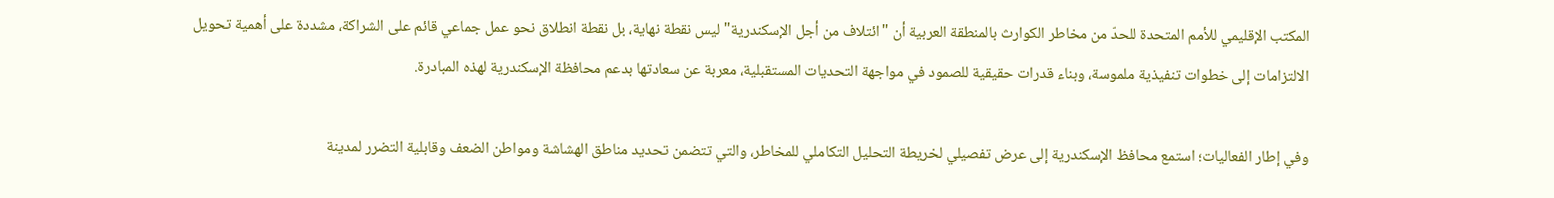المكتب الإقليمي للأمم المتحدة للحدّ من مخاطر الكوارث بالمنطقة العربية أن "ائتلاف من أجل الإسكندرية" ليس نقطة نهاية، بل نقطة انطلاق نحو عمل جماعي قائم على الشراكة، مشددة على أهمية تحويل الالتزامات إلى خطوات تنفيذية ملموسة، وبناء قدرات حقيقية للصمود في مواجهة التحديات المستقبلية، معربة عن سعادتها بدعم محافظة الإسكندرية لهذه المبادرة.

وفي إطار الفعاليات؛ استمع محافظ الإسكندرية إلى عرض تفصيلي لخريطة التحليل التكاملي للمخاطر، والتي تتضمن تحديد مناطق الهشاشة ومواطن الضعف وقابلية التضرر لمدينة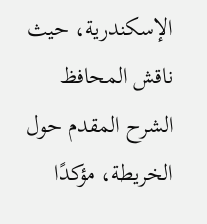الإسكندرية، حيث ناقش المحافظ الشرح المقدم حول الخريطة، مؤكدًا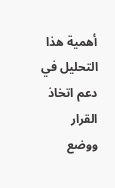أهمية هذا التحليل في دعم اتخاذ القرار ووضع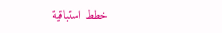خطط استباقية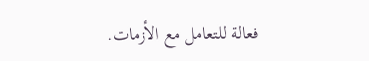فعالة للتعامل مع الأزمات.